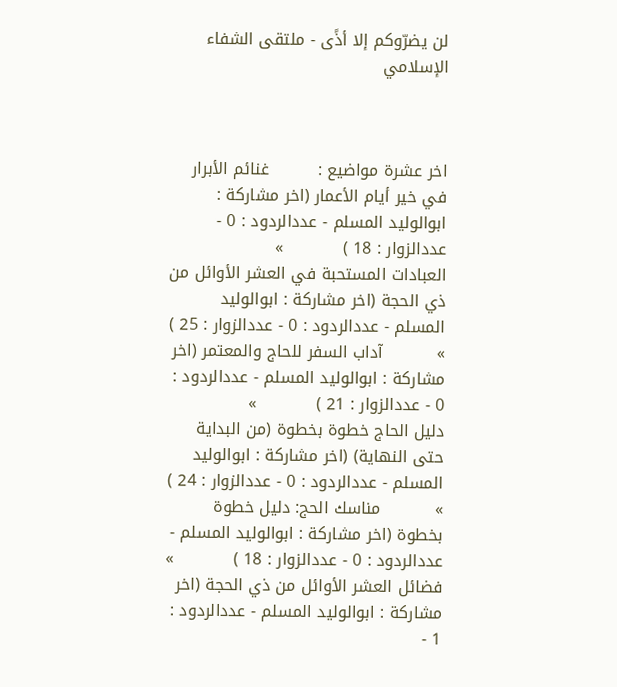لن يضرّوكم إلا أذًى - ملتقى الشفاء الإسلامي



اخر عشرة مواضيع :         غنائم الأبرار في خير أيام الأعمار (اخر مشاركة : ابوالوليد المسلم - عددالردود : 0 - عددالزوار : 18 )           »          العبادات المستحبة في العشر الأوائل من ذي الحجة (اخر مشاركة : ابوالوليد المسلم - عددالردود : 0 - عددالزوار : 25 )           »          آداب السفر للحاج والمعتمر (اخر مشاركة : ابوالوليد المسلم - عددالردود : 0 - عددالزوار : 21 )           »          دليل الحاج خطوة بخطوة (من البداية حتى النهاية) (اخر مشاركة : ابوالوليد المسلم - عددالردود : 0 - عددالزوار : 24 )           »          مناسك الحج: دليل خطوة بخطوة (اخر مشاركة : ابوالوليد المسلم - عددالردود : 0 - عددالزوار : 18 )           »          فضائل العشر الأوائل من ذي الحجة (اخر مشاركة : ابوالوليد المسلم - عددالردود : 1 -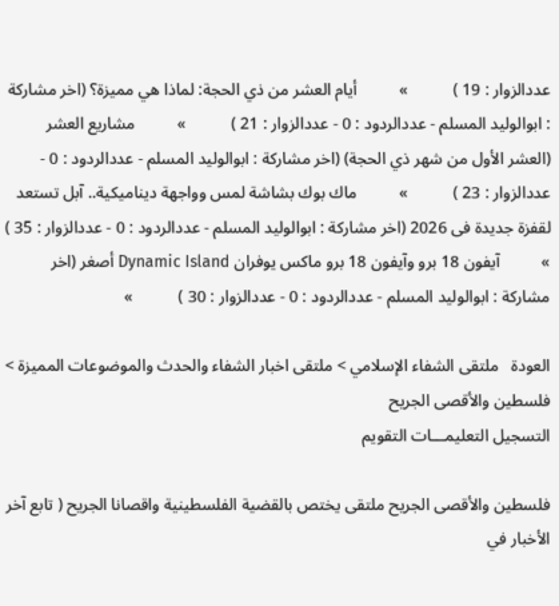عددالزوار : 19 )           »          أيام العشر من ذي الحجة: لماذا هي مميزة؟ (اخر مشاركة : ابوالوليد المسلم - عددالردود : 0 - عددالزوار : 21 )           »          مشاريع العشر (العشر الأول من شهر ذي الحجة) (اخر مشاركة : ابوالوليد المسلم - عددالردود : 0 - عددالزوار : 23 )           »          ماك بوك بشاشة لمس وواجهة ديناميكية.. آبل تستعد لقفزة جديدة فى 2026 (اخر مشاركة : ابوالوليد المسلم - عددالردود : 0 - عددالزوار : 35 )           »          آيفون 18 برو وآيفون 18 برو ماكس يوفران Dynamic Island أصغر (اخر مشاركة : ابوالوليد المسلم - عددالردود : 0 - عددالزوار : 30 )           »

العودة   ملتقى الشفاء الإسلامي > ملتقى اخبار الشفاء والحدث والموضوعات المميزة > فلسطين والأقصى الجريح
التسجيل التعليمـــات التقويم

فلسطين والأقصى الجريح ملتقى يختص بالقضية الفلسطينية واقصانا الجريح ( تابع آخر الأخبار في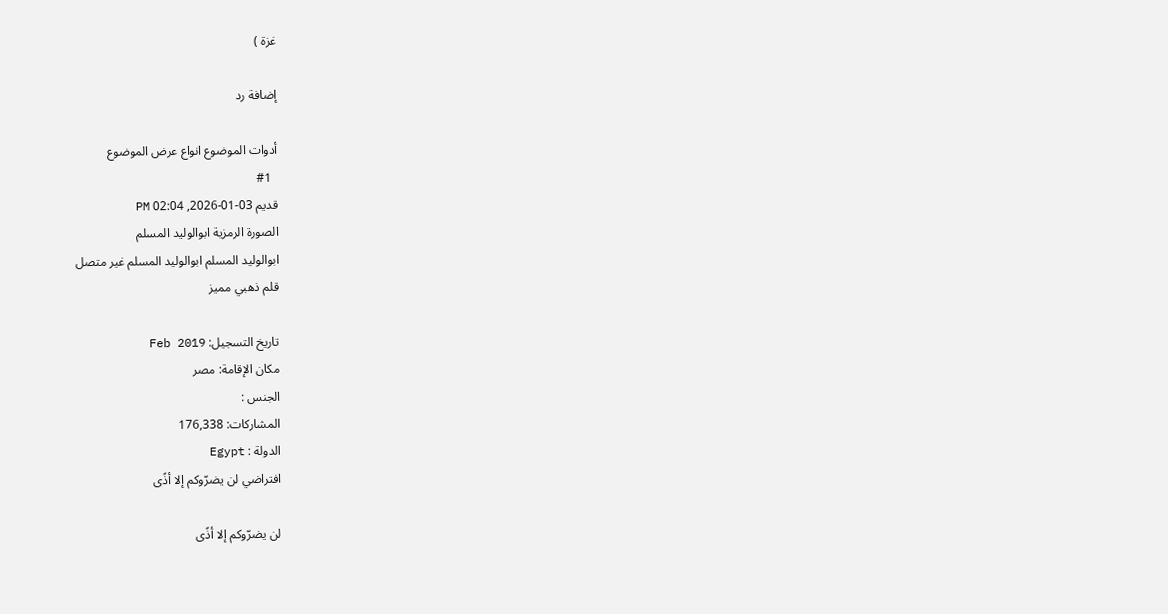غزة )

إضافة رد

أدوات الموضوع انواع عرض الموضوع
  #1
قديم 03-01-2026, 02:04 PM
الصورة الرمزية ابوالوليد المسلم
ابوالوليد المسلم ابوالوليد المسلم غير متصل
قلم ذهبي مميز

تاريخ التسجيل: Feb 2019
مكان الإقامة: مصر
الجنس :
المشاركات: 176,338
الدولة : Egypt
افتراضي لن يضرّوكم إلا أذًى

لن يضرّوكم إلا أذًى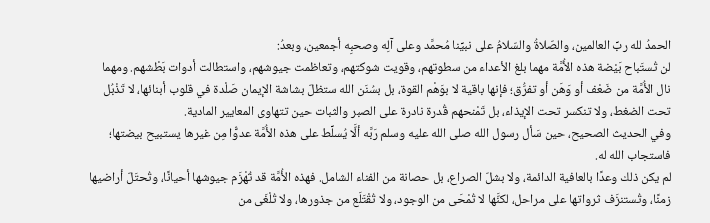الحمدُ لله ربِّ العالمين، والصّلاةُ والسّلامُ على نبيِّنا مُحمَّد وعلى آلِه وصحبِه أجمعين، وبعدُ:
لن تُستَباح بَيْضة هذه الأُمَّة مهما بلغ الأعداء من سطوتهم، وقويت شوكتهم، وتعاظمت جيوشهم، واستطالت أدوات بَطْشهم. ومهما نال الأُمَّة من ضَعْف أو وَهَن أو تفرُّق؛ فإنها باقية لا بوَهْم القوة، بل بسُنَن الله ستظلّ بشاشة الإيمان صَلْدة في قلوب أبنائها، لا تَذْبُل تحت الضغط، ولا تنكسر تحت الإيذاء، بل تَمْنحهم قُدرة نادرة على الصبر والثبات حين تتهاوى المعايير المادية.
وفي الحديث الصحيح، حين سَأل رسول الله صلى الله عليه وسلم رَبَّه ألَّا يُسلِّط على هذه الأُمَّة عدوًّا مِن غيرها يستبيح بيضتها؛ فاستجاب الله له.
لم يكن ذلك وعدًا بالعافية الدائمة، ولا بشلّ الصراع، بل حصانة من الفناء الشامل. فهذه الأُمَّة قد تُهْزَم جيوشها أحيانًا، وتُحتَلّ أراضيها زمنًا، وتُستنزَف ثرواتها على مراحل، لكنَّها لا تُمْحَى من الوجود، ولا تُقْتَلَع من جذورها، ولا تُلْغَى من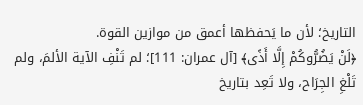التاريخ؛ لأن ما يَحفظها أعمق من موازين القوة.
﴿لَنْ يَضُرُّوكُمْ إِلَّا أَذًى﴾ [آل عمران: 111]؛ لم تَنْفِ الآية الألمَ، ولم تَلْغِ الجِرَاح، ولا تَعِد بتاريخ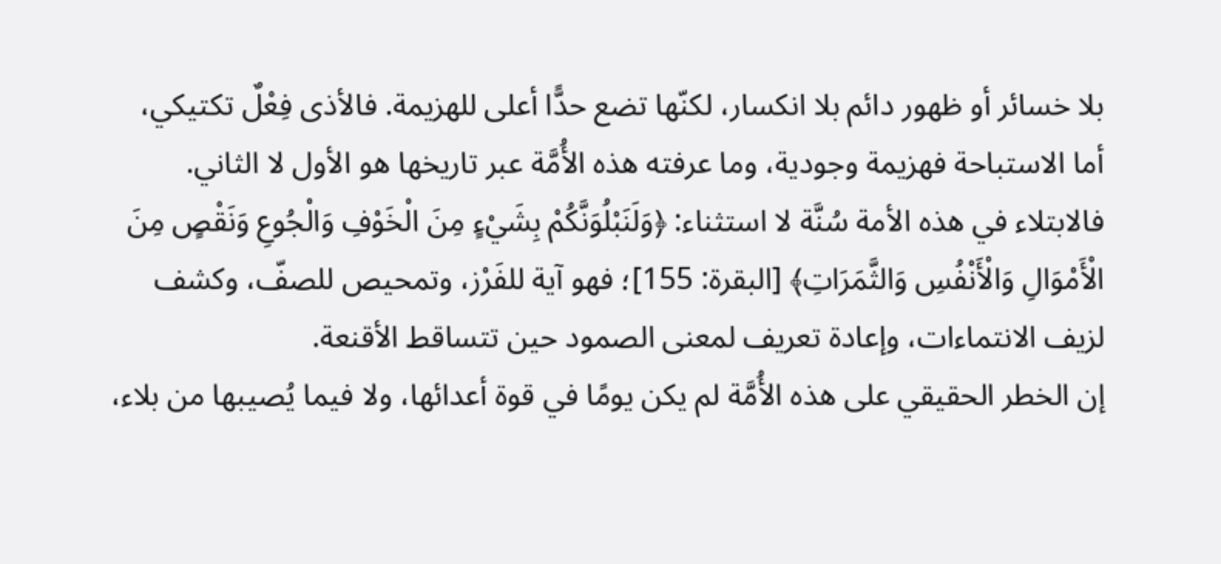بلا خسائر أو ظهور دائم بلا انكسار، لكنّها تضع حدًّا أعلى للهزيمة. فالأذى فِعْلٌ تكتيكي، أما الاستباحة فهزيمة وجودية، وما عرفته هذه الأُمَّة عبر تاريخها هو الأول لا الثاني. فالابتلاء في هذه الأمة سُنَّة لا استثناء: ﴿وَلَنَبْلُوَنَّكُمْ بِشَيْءٍ مِنَ الْخَوْفِ وَالْجُوعِ وَنَقْصٍ مِنَ الْأَمْوَالِ وَالْأَنْفُسِ وَالثَّمَرَاتِ﴾ [البقرة: 155]؛ فهو آية للفَرْز، وتمحيص للصفّ، وكشف لزيف الانتماءات، وإعادة تعريف لمعنى الصمود حين تتساقط الأقنعة.
إن الخطر الحقيقي على هذه الأُمَّة لم يكن يومًا في قوة أعدائها، ولا فيما يُصيبها من بلاء،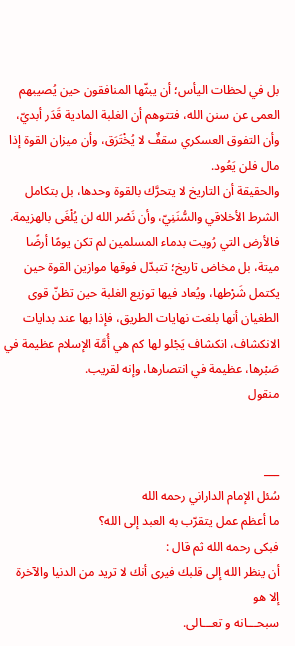بل في لحظات اليأس؛ أن يبثّها المنافقون حين يُصيبهم العمى عن سنن الله، فتتوهم أن الغلبة المادية قَدَر أبديّ، وأن التفوق العسكري سقفٌ لا يُخْتَرَق، وأن ميزان القوة إذا مال فلن يَعُود.
والحقيقة أن التاريخ لا يتحرَّك بالقوة وحدها، بل بتكامل الشرط الأخلاقي والسُّنَنِيّ، وأن نَصْر الله لن يُلْغَى بالهزيمة. فالأرض التي رُويت بدماء المسلمين لم تكن يومًا أرضًا ميتة، بل مخاض تاريخ؛ تتبدّل فوقها موازين القوة حين يكتمل شَرْطها، ويُعاد فيها توزيع الغلبة حين تظنّ قوى الطغيان أنها بلغت نهايات الطريق، فإذا بها عند بدايات الانكشاف، انكشاف يَجْلو لها كم هي أُمَّة الإسلام عظيمة في صَبْرها، عظيمة في انتصارها، وإنه لقريب.
منقول


___
سُئل الإمام الداراني رحمه الله
ما أعظم عمل يتقرّب به العبد إلى الله؟
فبكى رحمه الله ثم قال :
أن ينظر الله إلى قلبك فيرى أنك لا تريد من الدنيا والآخرة إلا هو
سبحـــانه و تعـــالى.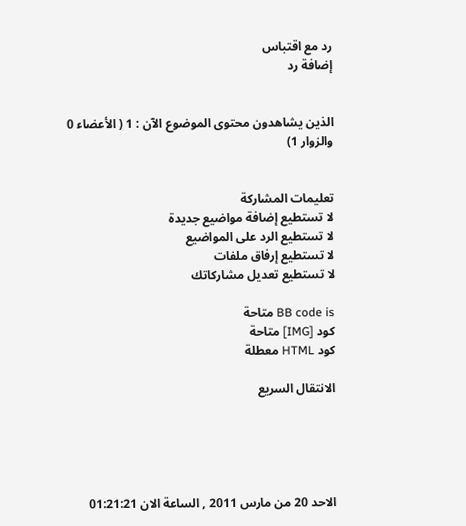رد مع اقتباس
إضافة رد


الذين يشاهدون محتوى الموضوع الآن : 1 ( الأعضاء 0 والزوار 1)


تعليمات المشاركة
لا تستطيع إضافة مواضيع جديدة
لا تستطيع الرد على المواضيع
لا تستطيع إرفاق ملفات
لا تستطيع تعديل مشاركاتك

BB code is متاحة
كود [IMG] متاحة
كود HTML معطلة

الانتقال السريع





الاحد 20 من مارس 2011 , الساعة الان 01:21:21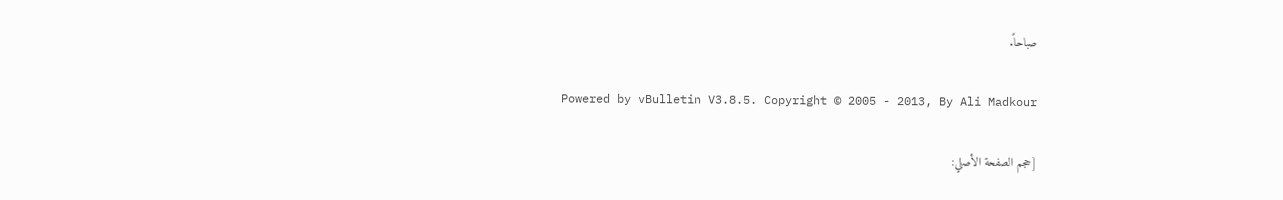صباحاً.

Powered by vBulletin V3.8.5. Copyright © 2005 - 2013, By Ali Madkour

[حجم الصفحة الأصلي: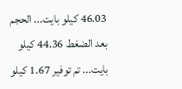46.03 كيلو بايت... الحجم بعد الضغط 44.36 كيلو بايت... تم توفير 1.67 كيلو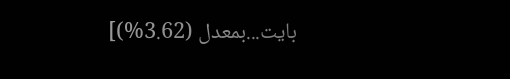بايت...بمعدل (3.62%)]